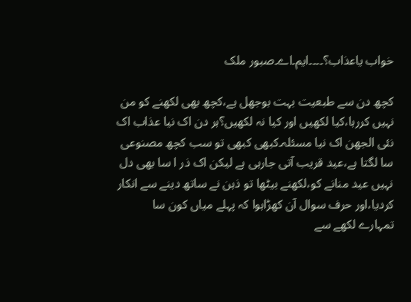خواب یاعذاب؟۔۔۔۔ایم۔اے۔صبور ملک

کچھ دن سے طبعیت بہت بوجھل ہے،کچھ بھی لکھنے کو من نہیں کررہا،کیا لکھیں اور کیا نہ لکھیں؟ہر دن اک نیا عذاب اک نئی الجھن اک نیا مسئلہ۔کبھی کبھی تو سب کچھ مصنوعی سا لگتا ہے،عید قریب آتی جارہی ہے لیکن اک ذر ا سا بھی دل نہیں عید منانے کو،لکھنے بیٹھا تو ذہن نے ساتھ دینے سے انکار کردیا،اور حرف سوال آن کھڑاہوا کہ پہلے میاں کون سا تمہارے لکھے سے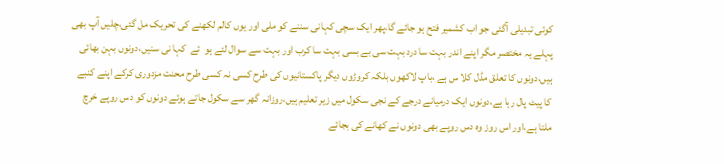کوئی تبدیلی آگئی جو اب کشمیر فتح ہو جائے گا،پھر ایک سچی کہانی سننے کو ملی اور یوں کالم لکھنے کی تحریک مل گئی،چلیں آپ بھی پہلے یہ مختصر مگر اپنے اندر بہت سا درد بہت سی بے بسی بہت سا کرب اور بہت سے سوال لئے ہو  ئے  کہا نی سنیں،دونوں بہن بھائی ہیں،دونوں کا تعلق مڈل کلا س ہے ،باپ لاکھوں بلکہ کروڑوں دیگر پاکستانیوں کی طرح کسی نہ کسی طرح محنت مزدوری کرکے اپنے کنبے کا پیٹ پال رہا ہے،دونوں ایک درمیانے درجے کے نجی سکول میں زیر تعلیم ہیں،روزانہ گھر سے سکول جاتے ہوئے دونوں کو دس روپے خرچ ملتا ہے،اور اس روز وہ دس روپے بھی دونوں نے کھانے کی بجائے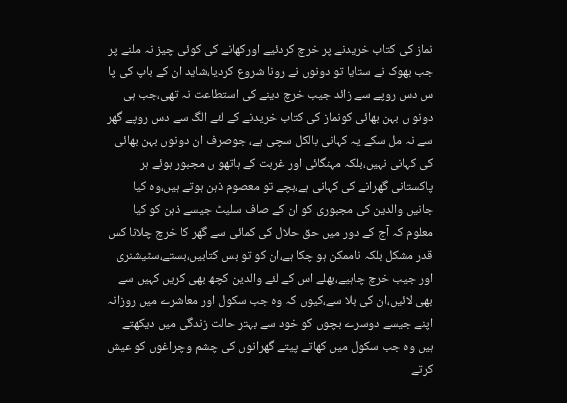نماز کی کتاب خریدنے پر خرچ کردئیے اورکھانے کی کوئی چیز نہ ملنے پر جب بھوک نے ستایا تو دونوں نے رونا شروع کردیا،شاید ان کے باپ کی پا س دس روپے سے زائد جیب خرچ دینے کی استطاعت نہ تھی،جب ہی دونو ں بہن بھائی کونماز کی کتاب خریدنے کے لئے الگ سے دس روپے گھر سے نہ مل سکے یہ کہانی بالکل سچی ہے، جوصرف ان دونوں بہن بھائی کی کہانی نہیں،بلکہ مہنگائی اور غربت کے ہاتھو ں مجبور ہوئے ہر پاکستانی گھرانے کی کہانی ہے،بچے تو معصوم ذہن ہوتے ہیں،وہ کیا جانیں والدین کی مجبوری کو ان کے صاف سلیٹ جیسے ذہن کو کیا معلوم کہ آج کے دور میں حق حلال کی کمائی سے گھر کا خرچ چلانا کس قدر مشکل بلکہ ناممکن ہو چکا ہے،ان کو تو بس کتابیں،بستے،سٹیشنری اور جیب خرچ چاہیے،بھلے اس کے لئے والدین کچھ بھی کریں کہیں سے بھی لائیں،ان کی بلا سے،کیوں کہ وہ جب سکول اور معاشرے میں روزانہ اپنے جیسے دوسرے بچوں کو خود سے بہتر حالت زندگی میں دیکھتے ہیں وہ جب سکول میں کھاتے پیتے گھرانوں کی چشم وچراغوں کو عیش کرتے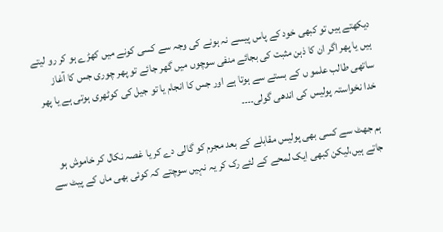دیکھتے ہیں تو کبھی خود کے پاس پیسے نہ ہونے کی وجہ سے کسی کونے میں کھڑے ہو کر رو لیتے ہیں یا پھر اگر ان کا ذہن مثبت کی بجائے منفی سوچوں میں گھر جائے تو پھر چوری جس کا آغاز ساتھی طالب علمو ں کے بستے سے ہوتا ہے اور جس کا انجام یا تو جیل کی کوٹھری ہوتی ہے یا پھر خدا نخواستہ پولیس کی اندھی گولی۔۔۔۔

ہم جھٹ سے کسی بھی پولیس مقابلے کے بعد مجرم کو گالی دے کر یا غصہ نکال کر خاموش ہو جاتے ہیں،لیکن کبھی ایک لمحے کے لئے رک کر یہ نہیں سوچتے کہ کوئی بھی ماں کے پیٹ سے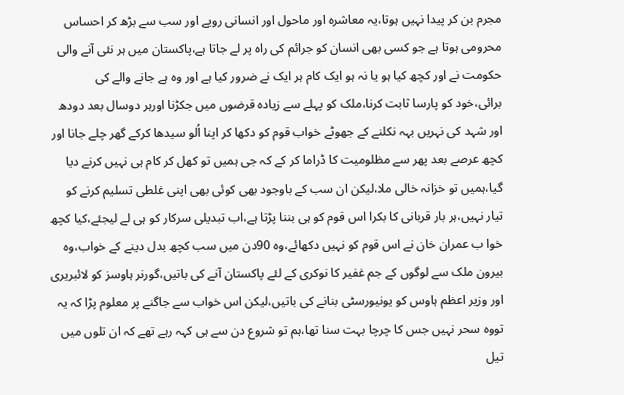مجرم بن کر پیدا نہیں ہوتا،یہ معاشرہ اور ماحول اور انسانی رویے اور سب سے بڑھ کر احساس محرومی ہوتا ہے جو کسی بھی انسان کو جرائم کی راہ پر لے جاتا ہے،پاکستان میں ہر نئی آنے والی حکومت نے اور کچھ کیا ہو یا نہ ہو ایک کام ہر ایک نے ضرور کیا ہے اور وہ ہے جانے والے کی برائی،خود کو پارسا ثابت کرنا،ملک کو پہلے سے زیادہ قرضوں میں جکڑنا اورہر دوسال بعد دودھ اور شہد کی نہریں بہہ نکلنے کے جھوٹے خواب قوم کو دکھا کر اپنا اُلو سیدھا کرکے گھر چلے جانا اور کچھ عرصے بعد پھر سے مظلومیت کا ڈراما کر کے کہ جی ہمیں تو کھل کر کام ہی نہیں کرنے دیا گیا،ہمیں تو خزانہ خالی ملا،لیکن ان سب کے باوجود بھی کوئی بھی اپنی غلطی تسلیم کرنے کو تیار نہیں،ہر بار قربانی کا بکرا اس قوم کو ہی بننا پڑتا ہے،اب تبدیلی سرکار کو ہی لے لیجئے،کیا کچھ خوا ب عمران خان نے اس قوم کو نہیں دکھائے،وہ 90دن میں سب کچھ بدل دینے کے خواب،وہ بیرون ملک سے لوگوں کے جم غفیر کا نوکری کے لئے پاکستان آنے کی باتیں،گورنر ہاوسز کو لائبریری اور وزیر اعظم ہاوس کو یونیورسٹی بنانے کی باتیں،لیکن اس خواب سے جاگنے پر معلوم پڑا کہ یہ تووہ سحر نہیں جس کا چرچا بہت سنا تھا،ہم تو شروع دن سے ہی کہہ رہے تھے کہ ان تلوں میں تیل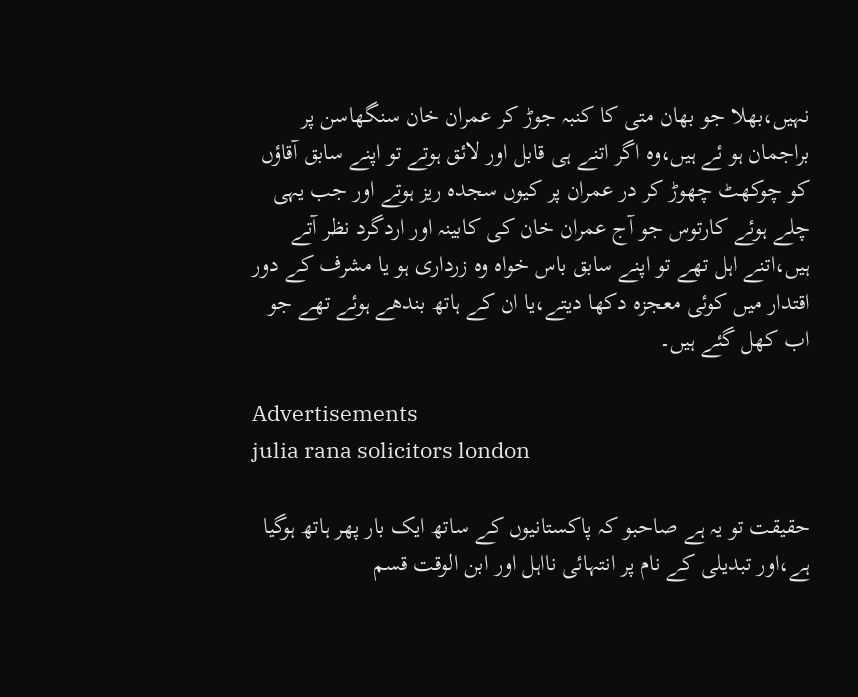نہیں،بھلا جو بھان متی کا کنبہ جوڑ کر عمران خان سنگھاسن پر براجمان ہو ئے ہیں،وہ اگر اتنے ہی قابل اور لائق ہوتے تو اپنے سابق آقاؤں کو چوکھٹ چھوڑ کر در عمران پر کیوں سجدہ ریز ہوتے اور جب یہی چلے ہوئے کارتوس جو آج عمران خان کی کابینہ اور اردگرد نظر آتے ہیں،اتنے اہل تھے تو اپنے سابق باس خواہ وہ زرداری ہو یا مشرف کے دور اقتدار میں کوئی معجزہ دکھا دیتے،یا ان کے ہاتھ بندھے ہوئے تھے جو اب کھل گئے ہیں۔

Advertisements
julia rana solicitors london

حقیقت تو یہ ہے صاحبو کہ پاکستانیوں کے ساتھ ایک بار پھر ہاتھ ہوگیا ہے،اور تبدیلی کے نام پر انتہائی نااہل اور ابن الوقت قسم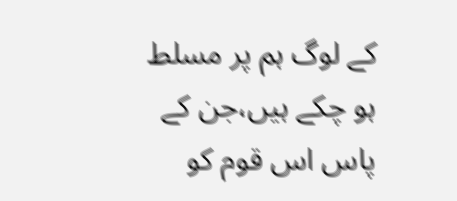کے لوگ ہم پر مسلط ہو چکے ہیں،جن کے پاس اس قوم کو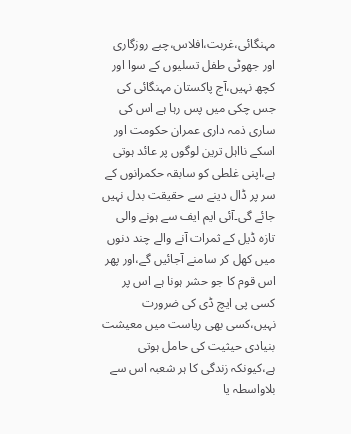مہنگائی،غربت،افلاس،چبے روزگاری اور جھوٹی طفل تسلیوں کے سوا اور کچھ نہیں،آج پاکستان مہنگائی کی جس چکی میں پس رہا ہے اس کی ساری ذمہ داری عمران حکومت اور اسکے نااہل ترین لوگوں پر عائد ہوتی ہے،اپنی غلطی کو سابقہ حکمرانوں کے سر پر ڈال دینے سے حقیقت بدل نہیں جائے گی۔آئی ایم ایف سے ہونے والی تازہ ڈیل کے ثمرات آنے والے چند دنوں میں کھل کر سامنے آجائیں گے،اور پھر اس قوم کا جو حشر ہونا ہے اس پر کسی پی ایچ ڈی کی ضرورت نہیں،کسی بھی ریاست میں معیشت بنیادی حیثیت کی حامل ہوتی ہے،کیونکہ زندگی کا ہر شعبہ اس سے بلاواسطہ یا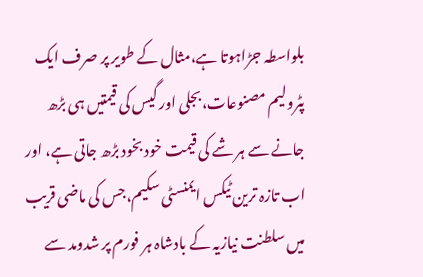بلواسطہ جڑاہوتا ہے،مثال کے طویر پر صرف ایک پٹرولیم مصنوعات،بجلی اور گیس کی قیمتیں ہی بڑھ جانے سے ہر شے کی قیمت خود بخود بڑھ جاتی ہے، اور اب تازہ ترین ٹیکس ایمنسٹی سکیم،جس کی ماضی قریب میں سلطنت نیازیہ کے بادشاہ ہر فورم پر شدومد سے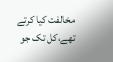مخالفت کیا کرتے تھے،کل تک جو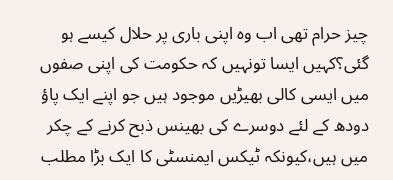چیز حرام تھی اب وہ اپنی باری پر حلال کیسے ہو گئی؟کہیں ایسا تونہیں کہ حکومت کی اپنی صفوں میں ایسی کالی بھیڑیں موجود ہیں جو اپنے ایک پاؤ دودھ کے لئے دوسرے کی بھینس ذبح کرنے کے چکر میں ہیں،کیونکہ ٹیکس ایمنسٹی کا ایک بڑا مطلب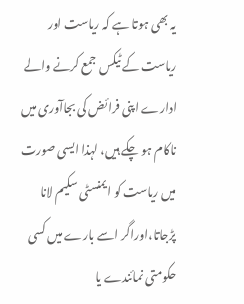یہ بھی ہوتا ہے کہ ریاست اور ریاست کے ٹیکس جمع کرنے والے ادارے اپنی فرائض کی بجاآوری میں  ناکام ہو چکے ہیں، لہذا ایسی صورت میں ریاست کو ایمنسٹی سکیم لانا پڑجاتا،اوراگر اسے بارے میں کسی حکومتی نمائندے یا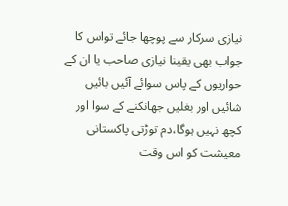نیازی سرکار سے پوچھا جائے تواس کا جواب بھی یقینا نیازی صاحب یا ان کے حواریوں کے پاس سوائے آئیں بائیں شائیں اور بغلیں جھانکنے کے سوا اور کچھ نہیں ہوگا،دم توڑتی پاکستانی معیشت کو اس وقت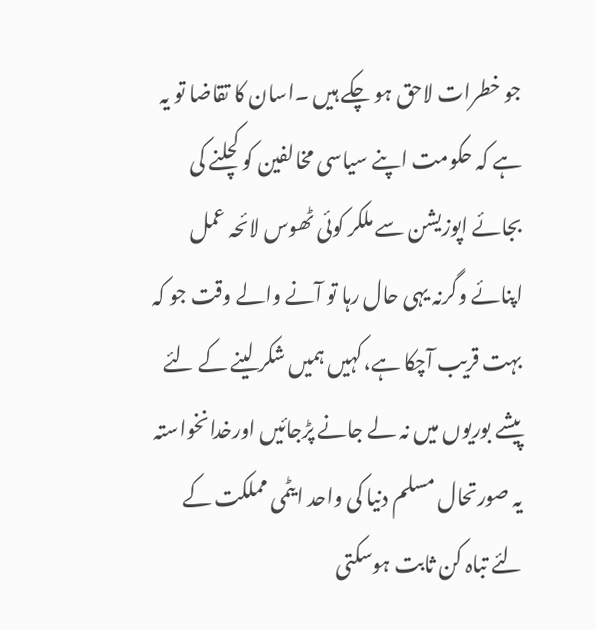جو خطرات لاحق ہو چکے ہیں ۔اسان کا تقاضا تو یہ ہے کہ حکومت اپنے سیاسی مخالفین کو کچلنے کی بجائے اپوزیشن سے ملکر کوئی ٹھوس لائحہ عمل اپنائے وگرنہ یہی حال رہا تو آنے والے وقت جو کہ بہت قریب آچکا ہے،کہیں ہمیں شکر لینے کے لئے پیشے بوریوں میں نہ لے جانے پڑجائیں اورخدانخواستہ یہ صورتحال مسلم دنیا کی واحد ایٹمی مملکت کے لئے تباہ کن ثابت ہوسکتی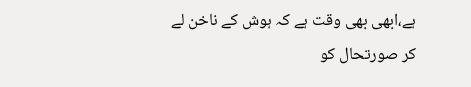ہے،ابھی بھی وقت ہے کہ ہوش کے ناخن لے کر صورتحال کو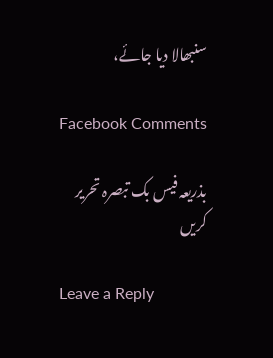سنبھالا دیا جائے،

Facebook Comments

بذریعہ فیس بک تبصرہ تحریر کریں

Leave a Reply